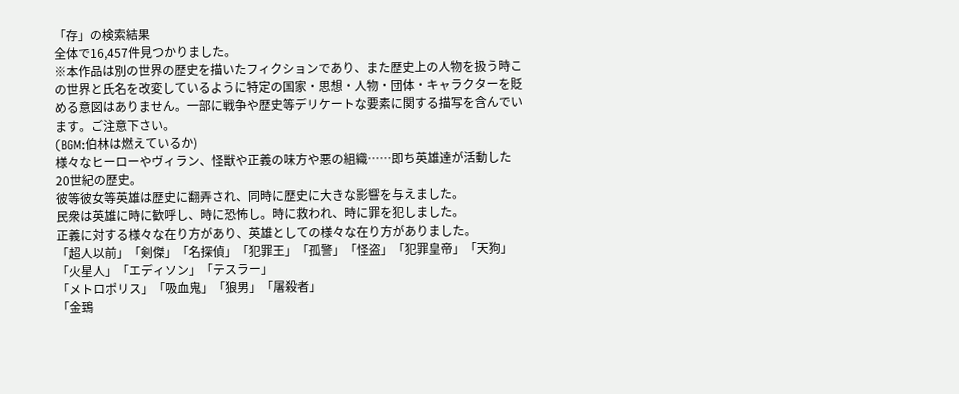「存」の検索結果
全体で16,457件見つかりました。
※本作品は別の世界の歴史を描いたフィクションであり、また歴史上の人物を扱う時この世界と氏名を改変しているように特定の国家・思想・人物・団体・キャラクターを貶める意図はありません。一部に戦争や歴史等デリケートな要素に関する描写を含んでいます。ご注意下さい。
(BGM:伯林は燃えているか)
様々なヒーローやヴィラン、怪獣や正義の味方や悪の組織……即ち英雄達が活動した20世紀の歴史。
彼等彼女等英雄は歴史に翻弄され、同時に歴史に大きな影響を与えました。
民衆は英雄に時に歓呼し、時に恐怖し。時に救われ、時に罪を犯しました。
正義に対する様々な在り方があり、英雄としての様々な在り方がありました。
「超人以前」「剣傑」「名探偵」「犯罪王」「孤警」「怪盗」「犯罪皇帝」「天狗」
「火星人」「エディソン」「テスラー」
「メトロポリス」「吸血鬼」「狼男」「屠殺者」
「金鵄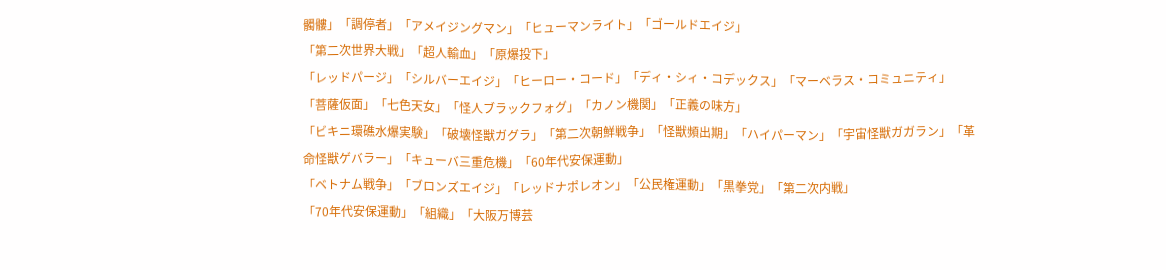髑髏」「調停者」「アメイジングマン」「ヒューマンライト」「ゴールドエイジ」
「第二次世界大戦」「超人輸血」「原爆投下」
「レッドパージ」「シルバーエイジ」「ヒーロー・コード」「ディ・シィ・コデックス」「マーベラス・コミュニティ」
「菩薩仮面」「七色天女」「怪人ブラックフォグ」「カノン機関」「正義の味方」
「ビキニ環礁水爆実験」「破壊怪獣ガグラ」「第二次朝鮮戦争」「怪獣頻出期」「ハイパーマン」「宇宙怪獣ガガラン」「革命怪獣ゲバラー」「キューバ三重危機」「60年代安保運動」
「ベトナム戦争」「ブロンズエイジ」「レッドナポレオン」「公民権運動」「黒拳党」「第二次内戦」
「70年代安保運動」「組織」「大阪万博芸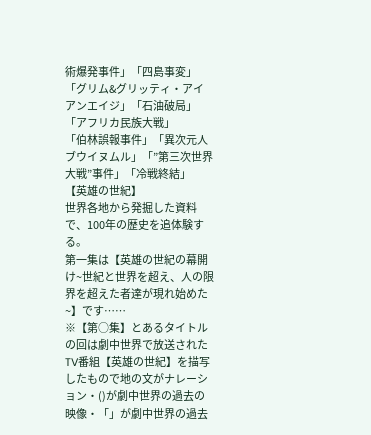術爆発事件」「四島事変」
「グリム&グリッティ・アイアンエイジ」「石油破局」「アフリカ民族大戦」
「伯林誤報事件」「異次元人ブウイヌムル」「”第三次世界大戦”事件」「冷戦終結」
【英雄の世紀】
世界各地から発掘した資料で、100年の歴史を追体験する。
第一集は【英雄の世紀の幕開け~世紀と世界を超え、人の限界を超えた者達が現れ始めた~】です……
※【第○集】とあるタイトルの回は劇中世界で放送されたTV番組【英雄の世紀】を描写したもので地の文がナレーション・()が劇中世界の過去の映像・「」が劇中世界の過去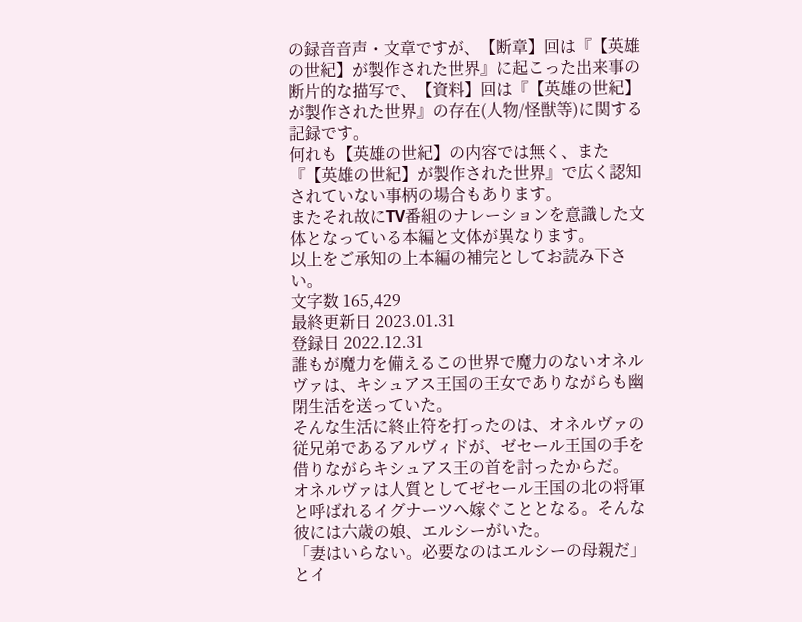の録音音声・文章ですが、【断章】回は『【英雄の世紀】が製作された世界』に起こった出来事の断片的な描写で、【資料】回は『【英雄の世紀】が製作された世界』の存在(人物/怪獣等)に関する記録です。
何れも【英雄の世紀】の内容では無く、また『【英雄の世紀】が製作された世界』で広く認知されていない事柄の場合もあります。
またそれ故にTV番組のナレーションを意識した文体となっている本編と文体が異なります。
以上をご承知の上本編の補完としてお読み下さい。
文字数 165,429
最終更新日 2023.01.31
登録日 2022.12.31
誰もが魔力を備えるこの世界で魔力のないオネルヴァは、キシュアス王国の王女でありながらも幽閉生活を送っていた。
そんな生活に終止符を打ったのは、オネルヴァの従兄弟であるアルヴィドが、ゼセール王国の手を借りながらキシュアス王の首を討ったからだ。
オネルヴァは人質としてゼセール王国の北の将軍と呼ばれるイグナーツへ嫁ぐこととなる。そんな彼には六歳の娘、エルシーがいた。
「妻はいらない。必要なのはエルシーの母親だ」とイ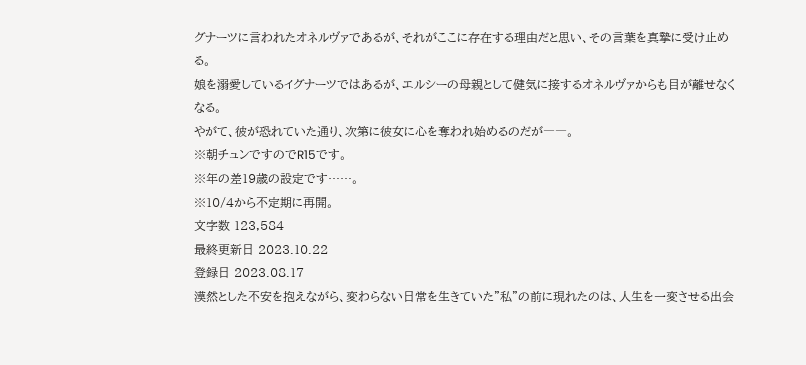グナーツに言われたオネルヴァであるが、それがここに存在する理由だと思い、その言葉を真摯に受け止める。
娘を溺愛しているイグナーツではあるが、エルシーの母親として健気に接するオネルヴァからも目が離せなくなる。
やがて、彼が恐れていた通り、次第に彼女に心を奪われ始めるのだが――。
※朝チュンですのでR15です。
※年の差19歳の設定です……。
※10/4から不定期に再開。
文字数 123,584
最終更新日 2023.10.22
登録日 2023.08.17
漠然とした不安を抱えながら、変わらない日常を生きていた”私”の前に現れたのは、人生を一変させる出会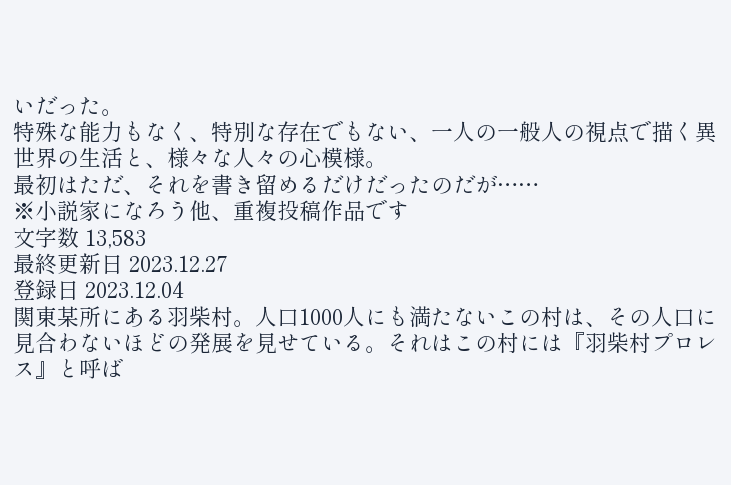いだった。
特殊な能力もなく、特別な存在でもない、一人の一般人の視点で描く異世界の生活と、様々な人々の心模様。
最初はただ、それを書き留めるだけだったのだが……
※小説家になろう他、重複投稿作品です
文字数 13,583
最終更新日 2023.12.27
登録日 2023.12.04
関東某所にある羽柴村。人口1000人にも満たないこの村は、その人口に見合わないほどの発展を見せている。それはこの村には『羽柴村プロレス』と呼ば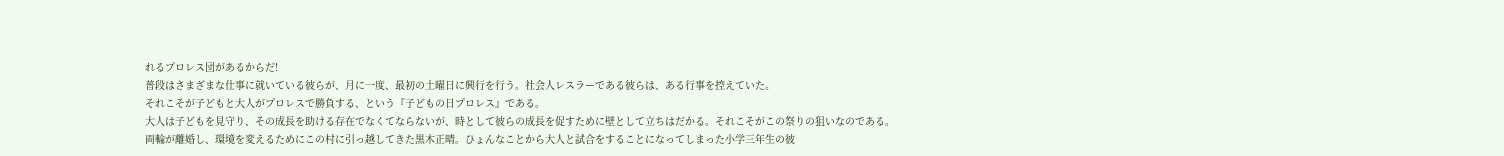れるプロレス団があるからだ!
普段はさまざまな仕事に就いている彼らが、月に一度、最初の土曜日に興行を行う。社会人レスラーである彼らは、ある行事を控えていた。
それこそが子どもと大人がプロレスで勝負する、という『子どもの日プロレス』である。
大人は子どもを見守り、その成長を助ける存在でなくてならないが、時として彼らの成長を促すために壁として立ちはだかる。それこそがこの祭りの狙いなのである。
両輪が離婚し、環境を変えるためにこの村に引っ越してきた黒木正晴。ひょんなことから大人と試合をすることになってしまった小学三年生の彼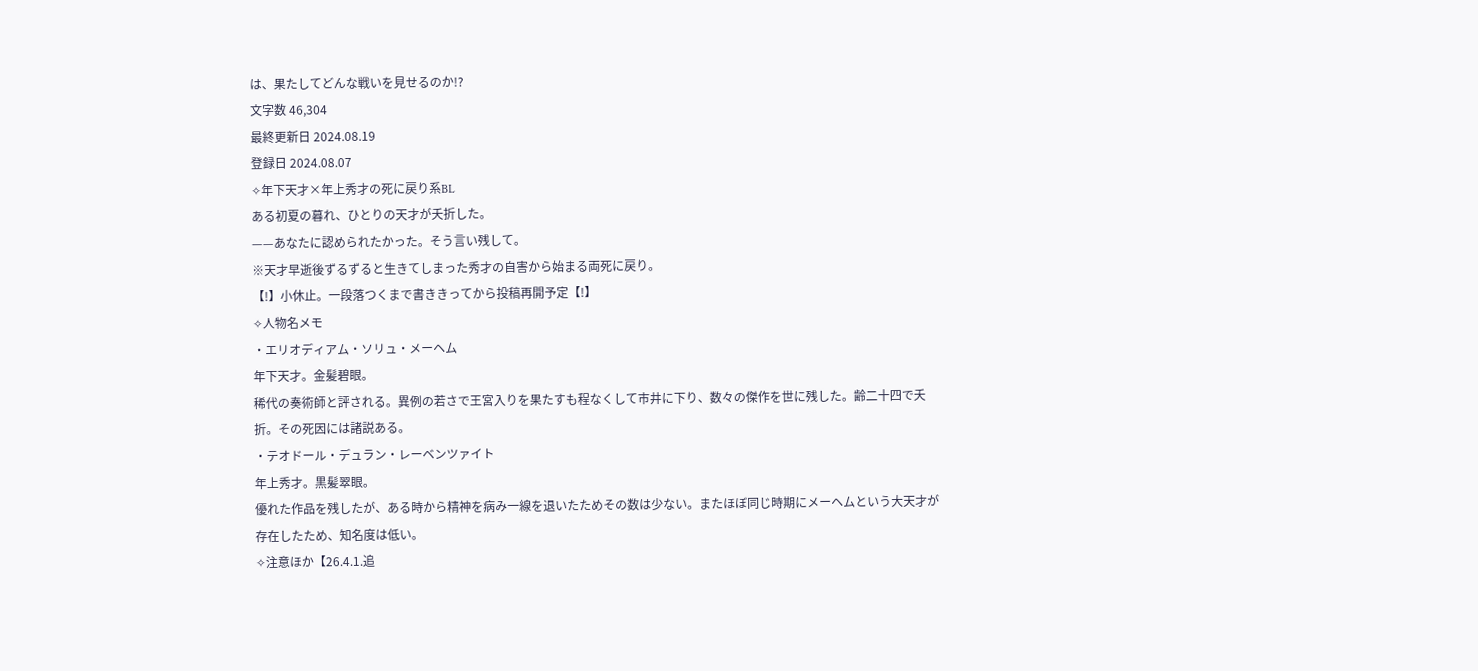は、果たしてどんな戦いを見せるのか!?
文字数 46,304
最終更新日 2024.08.19
登録日 2024.08.07
✧年下天才×年上秀才の死に戻り系BL
ある初夏の暮れ、ひとりの天才が夭折した。
——あなたに認められたかった。そう言い残して。
※天才早逝後ずるずると生きてしまった秀才の自害から始まる両死に戻り。
【!】小休止。一段落つくまで書ききってから投稿再開予定【!】
✧人物名メモ
・エリオディアム・ソリュ・メーヘム
年下天才。金髪碧眼。
稀代の奏術師と評される。異例の若さで王宮入りを果たすも程なくして市井に下り、数々の傑作を世に残した。齢二十四で夭折。その死因には諸説ある。
・テオドール・デュラン・レーベンツァイト
年上秀才。黒髪翠眼。
優れた作品を残したが、ある時から精神を病み一線を退いたためその数は少ない。またほぼ同じ時期にメーヘムという大天才が存在したため、知名度は低い。
✧注意ほか【26.4.1.追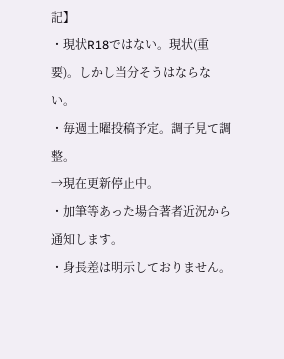記】
・現状R18ではない。現状(重要)。しかし当分そうはならない。
・毎週土曜投稿予定。調子見て調整。
→現在更新停止中。
・加筆等あった場合著者近況から通知します。
・身長差は明示しておりません。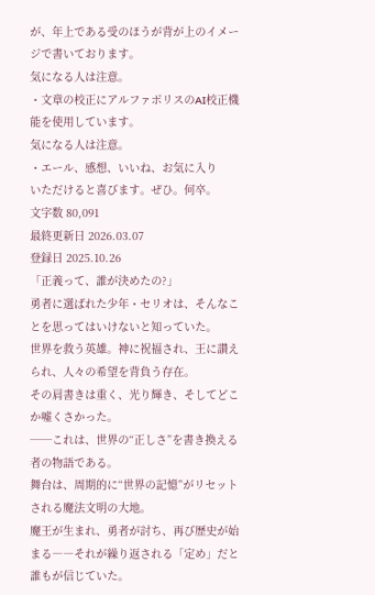が、年上である受のほうが背が上のイメージで書いております。
気になる人は注意。
・文章の校正にアルファポリスのAI校正機能を使用しています。
気になる人は注意。
・エール、感想、いいね、お気に入り
いただけると喜びます。ぜひ。何卒。
文字数 80,091
最終更新日 2026.03.07
登録日 2025.10.26
「正義って、誰が決めたの?」
勇者に選ばれた少年・セリオは、そんなことを思ってはいけないと知っていた。
世界を救う英雄。神に祝福され、王に讃えられ、人々の希望を背負う存在。
その肩書きは重く、光り輝き、そしてどこか嘘くさかった。
──これは、世界の“正しさ”を書き換える者の物語である。
舞台は、周期的に“世界の記憶”がリセットされる魔法文明の大地。
魔王が生まれ、勇者が討ち、再び歴史が始まる――それが繰り返される「定め」だと誰もが信じていた。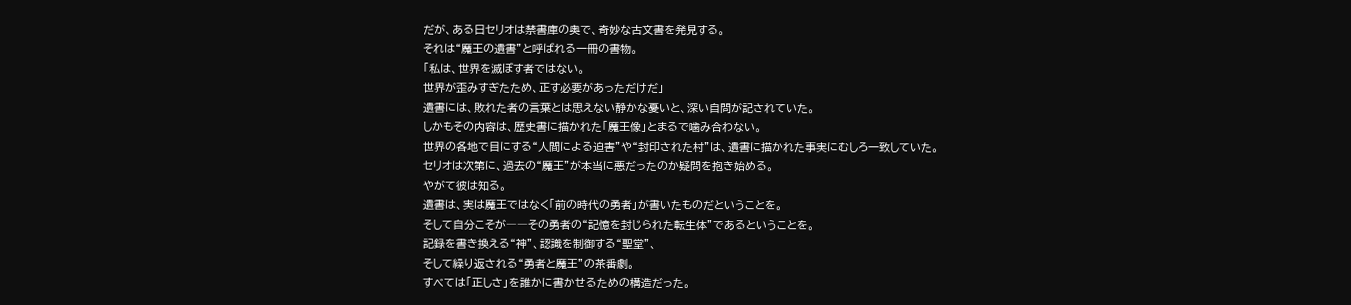だが、ある日セリオは禁書庫の奥で、奇妙な古文書を発見する。
それは“魔王の遺書”と呼ばれる一冊の書物。
「私は、世界を滅ぼす者ではない。
世界が歪みすぎたため、正す必要があっただけだ」
遺書には、敗れた者の言葉とは思えない静かな憂いと、深い自問が記されていた。
しかもその内容は、歴史書に描かれた「魔王像」とまるで噛み合わない。
世界の各地で目にする“人間による迫害”や“封印された村”は、遺書に描かれた事実にむしろ一致していた。
セリオは次第に、過去の“魔王”が本当に悪だったのか疑問を抱き始める。
やがて彼は知る。
遺書は、実は魔王ではなく「前の時代の勇者」が書いたものだということを。
そして自分こそが――その勇者の“記憶を封じられた転生体”であるということを。
記録を書き換える“神”、認識を制御する“聖堂”、
そして繰り返される“勇者と魔王”の茶番劇。
すべては「正しさ」を誰かに書かせるための構造だった。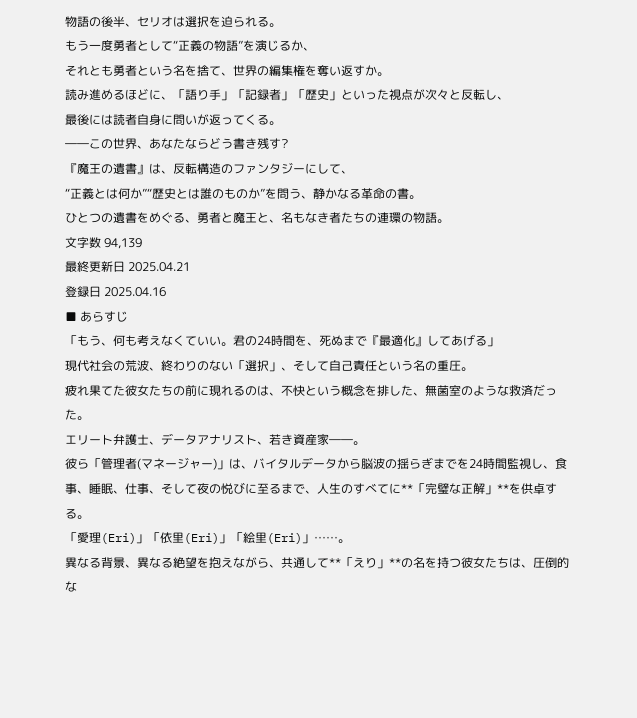物語の後半、セリオは選択を迫られる。
もう一度勇者として“正義の物語”を演じるか、
それとも勇者という名を捨て、世界の編集権を奪い返すか。
読み進めるほどに、「語り手」「記録者」「歴史」といった視点が次々と反転し、
最後には読者自身に問いが返ってくる。
――この世界、あなたならどう書き残す?
『魔王の遺書』は、反転構造のファンタジーにして、
“正義とは何か”“歴史とは誰のものか”を問う、静かなる革命の書。
ひとつの遺書をめぐる、勇者と魔王と、名もなき者たちの連環の物語。
文字数 94,139
最終更新日 2025.04.21
登録日 2025.04.16
■ あらすじ
「もう、何も考えなくていい。君の24時間を、死ぬまで『最適化』してあげる」
現代社会の荒波、終わりのない「選択」、そして自己責任という名の重圧。
疲れ果てた彼女たちの前に現れるのは、不快という概念を排した、無菌室のような救済だった。
エリート弁護士、データアナリスト、若き資産家――。
彼ら「管理者(マネージャー)」は、バイタルデータから脳波の揺らぎまでを24時間監視し、食事、睡眠、仕事、そして夜の悦びに至るまで、人生のすべてに**「完璧な正解」**を供卓する。
「愛理(Eri)」「依里(Eri)」「絵里(Eri)」……。
異なる背景、異なる絶望を抱えながら、共通して**「えり」**の名を持つ彼女たちは、圧倒的な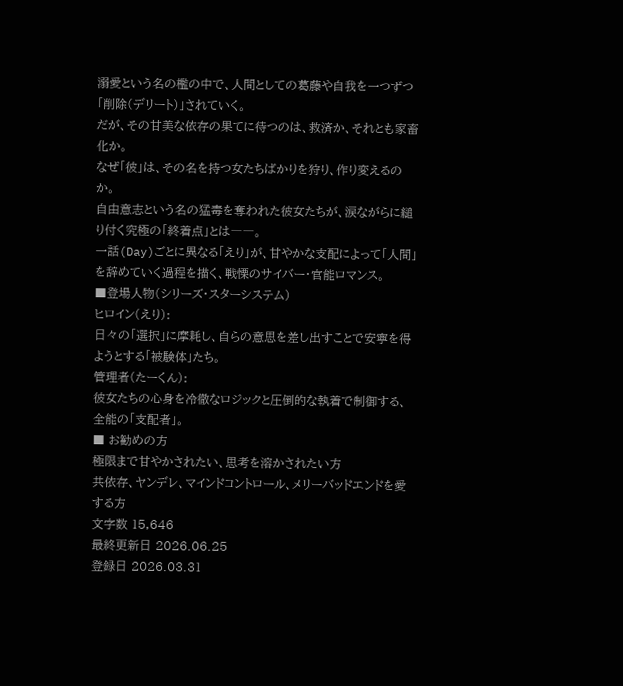溺愛という名の檻の中で、人間としての葛藤や自我を一つずつ「削除(デリート)」されていく。
だが、その甘美な依存の果てに待つのは、救済か、それとも家畜化か。
なぜ「彼」は、その名を持つ女たちばかりを狩り、作り変えるのか。
自由意志という名の猛毒を奪われた彼女たちが、涙ながらに縋り付く究極の「終着点」とは――。
一話(Day)ごとに異なる「えり」が、甘やかな支配によって「人間」を辞めていく過程を描く、戦慄のサイバー・官能ロマンス。
■登場人物(シリーズ・スターシステム)
ヒロイン(えり):
日々の「選択」に摩耗し、自らの意思を差し出すことで安寧を得ようとする「被験体」たち。
管理者(たーくん):
彼女たちの心身を冷徹なロジックと圧倒的な執着で制御する、全能の「支配者」。
■ お勧めの方
極限まで甘やかされたい、思考を溶かされたい方
共依存、ヤンデレ、マインドコントロール、メリーバッドエンドを愛する方
文字数 15,646
最終更新日 2026.06.25
登録日 2026.03.31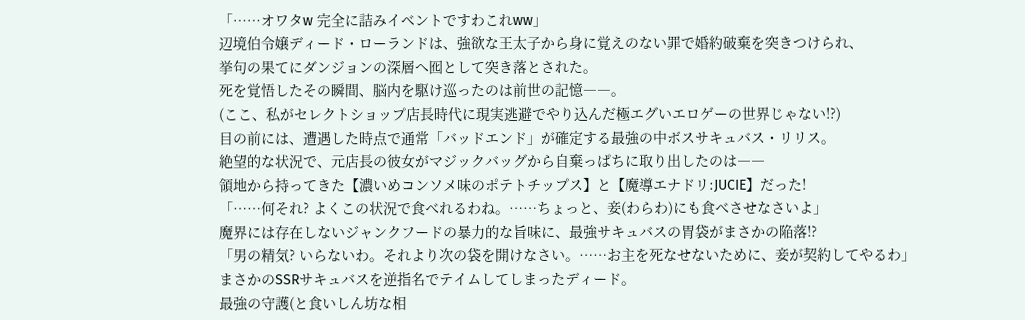「……オワタw 完全に詰みイベントですわこれww」
辺境伯令嬢ディード・ローランドは、強欲な王太子から身に覚えのない罪で婚約破棄を突きつけられ、
挙句の果てにダンジョンの深層へ囮として突き落とされた。
死を覚悟したその瞬間、脳内を駆け巡ったのは前世の記憶――。
(ここ、私がセレクトショップ店長時代に現実逃避でやり込んだ極エグいエロゲーの世界じゃない!?)
目の前には、遭遇した時点で通常「バッドエンド」が確定する最強の中ボスサキュバス・リリス。
絶望的な状況で、元店長の彼女がマジックバッグから自棄っぱちに取り出したのは――
領地から持ってきた【濃いめコンソメ味のポテトチップス】と【魔導エナドリ:JUCIE】だった!
「……何それ? よくこの状況で食べれるわね。……ちょっと、妾(わらわ)にも食べさせなさいよ」
魔界には存在しないジャンクフードの暴力的な旨味に、最強サキュバスの胃袋がまさかの陥落!?
「男の精気? いらないわ。それより次の袋を開けなさい。……お主を死なせないために、妾が契約してやるわ」
まさかのSSRサキュバスを逆指名でテイムしてしまったディード。
最強の守護(と食いしん坊な相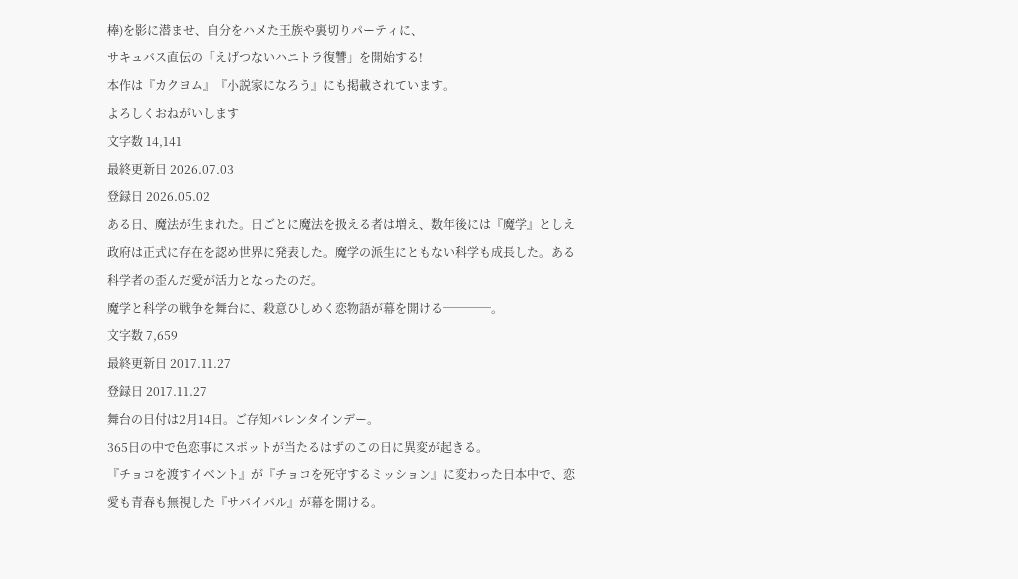棒)を影に潜ませ、自分をハメた王族や裏切りパーティに、
サキュバス直伝の「えげつないハニトラ復讐」を開始する!
本作は『カクヨム』『小説家になろう』にも掲載されています。
よろしくおねがいします
文字数 14,141
最終更新日 2026.07.03
登録日 2026.05.02
ある日、魔法が生まれた。日ごとに魔法を扱える者は増え、数年後には『魔学』としえ政府は正式に存在を認め世界に発表した。魔学の派生にともない科学も成長した。ある科学者の歪んだ愛が活力となったのだ。
魔学と科学の戦争を舞台に、殺意ひしめく恋物語が幕を開ける────。
文字数 7,659
最終更新日 2017.11.27
登録日 2017.11.27
舞台の日付は2月14日。ご存知バレンタインデー。
365日の中で色恋事にスポットが当たるはずのこの日に異変が起きる。
『チョコを渡すイベント』が『チョコを死守するミッション』に変わった日本中で、恋愛も青春も無視した『サバイバル』が幕を開ける。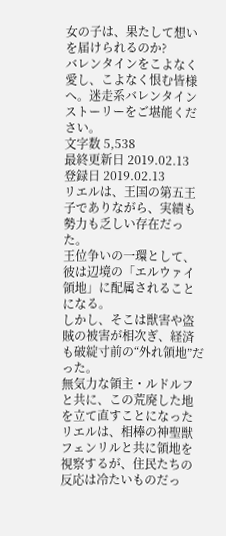女の子は、果たして想いを届けられるのか?
バレンタインをこよなく愛し、こよなく恨む皆様へ。迷走系バレンタインストーリーをご堪能ください。
文字数 5,538
最終更新日 2019.02.13
登録日 2019.02.13
リエルは、王国の第五王子でありながら、実績も勢力も乏しい存在だった。
王位争いの一環として、彼は辺境の「エルウァイ領地」に配属されることになる。
しかし、そこは獣害や盗賊の被害が相次ぎ、経済も破綻寸前の“外れ領地”だった。
無気力な領主・ルドルフと共に、この荒廃した地を立て直すことになったリエルは、相棒の神聖獣フェンリルと共に領地を視察するが、住民たちの反応は冷たいものだっ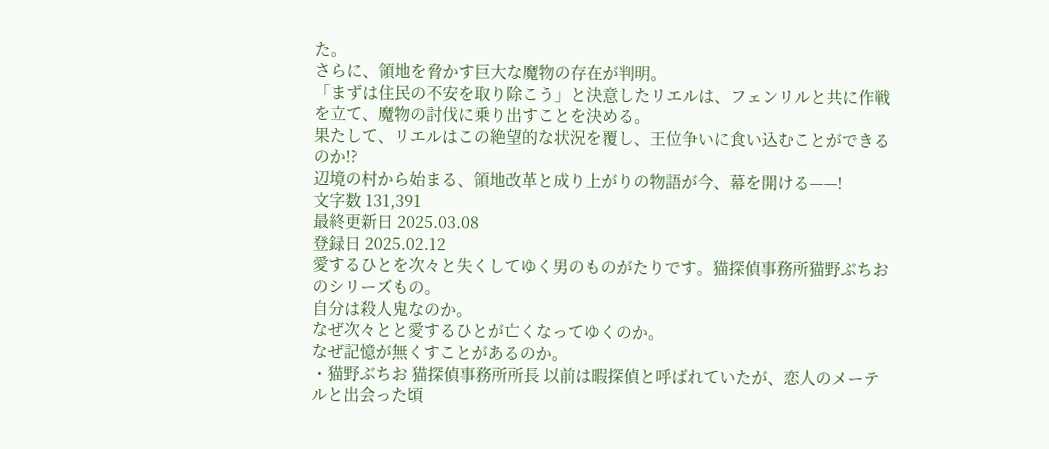た。
さらに、領地を脅かす巨大な魔物の存在が判明。
「まずは住民の不安を取り除こう」と決意したリエルは、フェンリルと共に作戦を立て、魔物の討伐に乗り出すことを決める。
果たして、リエルはこの絶望的な状況を覆し、王位争いに食い込むことができるのか!?
辺境の村から始まる、領地改革と成り上がりの物語が今、幕を開ける——!
文字数 131,391
最終更新日 2025.03.08
登録日 2025.02.12
愛するひとを次々と失くしてゆく男のものがたりです。猫探偵事務所猫野ぶちおのシリーズもの。
自分は殺人鬼なのか。
なぜ次々とと愛するひとが亡くなってゆくのか。
なぜ記憶が無くすことがあるのか。
・猫野ぶちお 猫探偵事務所所長 以前は暇探偵と呼ばれていたが、恋人のメーテルと出会った頃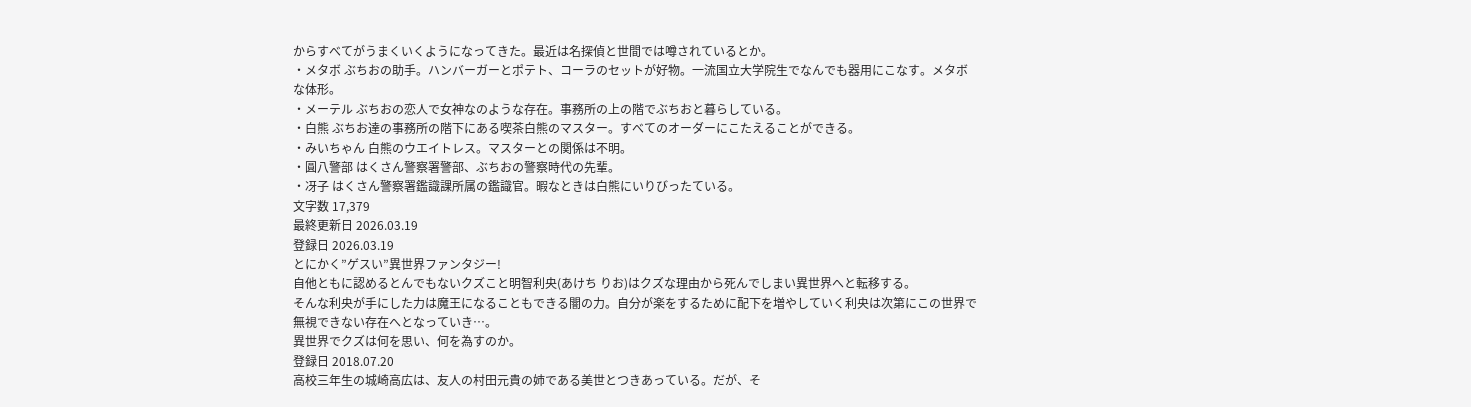からすべてがうまくいくようになってきた。最近は名探偵と世間では噂されているとか。
・メタボ ぶちおの助手。ハンバーガーとポテト、コーラのセットが好物。一流国立大学院生でなんでも器用にこなす。メタボな体形。
・メーテル ぶちおの恋人で女神なのような存在。事務所の上の階でぶちおと暮らしている。
・白熊 ぶちお達の事務所の階下にある喫茶白熊のマスター。すべてのオーダーにこたえることができる。
・みいちゃん 白熊のウエイトレス。マスターとの関係は不明。
・圓八警部 はくさん警察署警部、ぶちおの警察時代の先輩。
・冴子 はくさん警察署鑑識課所属の鑑識官。暇なときは白熊にいりびったている。
文字数 17,379
最終更新日 2026.03.19
登録日 2026.03.19
とにかく”ゲスい”異世界ファンタジー!
自他ともに認めるとんでもないクズこと明智利央(あけち りお)はクズな理由から死んでしまい異世界へと転移する。
そんな利央が手にした力は魔王になることもできる闇の力。自分が楽をするために配下を増やしていく利央は次第にこの世界で無視できない存在へとなっていき…。
異世界でクズは何を思い、何を為すのか。
登録日 2018.07.20
高校三年生の城崎高広は、友人の村田元貴の姉である美世とつきあっている。だが、そ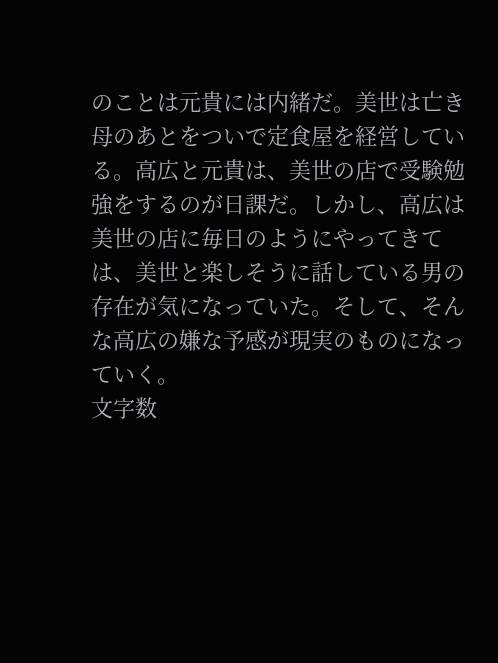のことは元貴には内緒だ。美世は亡き母のあとをついで定食屋を経営している。高広と元貴は、美世の店で受験勉強をするのが日課だ。しかし、高広は美世の店に毎日のようにやってきては、美世と楽しそうに話している男の存在が気になっていた。そして、そんな高広の嫌な予感が現実のものになっていく。
文字数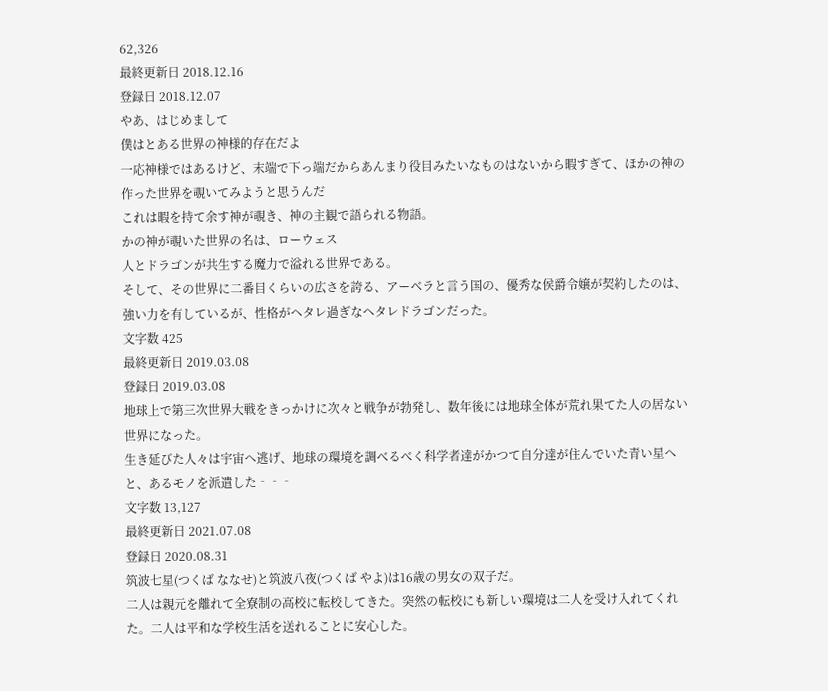62,326
最終更新日 2018.12.16
登録日 2018.12.07
やあ、はじめまして
僕はとある世界の神様的存在だよ
一応神様ではあるけど、末端で下っ端だからあんまり役目みたいなものはないから暇すぎて、ほかの神の作った世界を覗いてみようと思うんだ
これは暇を持て余す神が覗き、神の主観で語られる物語。
かの神が覗いた世界の名は、ローウェス
人とドラゴンが共生する魔力で溢れる世界である。
そして、その世界に二番目くらいの広さを誇る、アーベラと言う国の、優秀な侯爵令嬢が契約したのは、強い力を有しているが、性格がヘタレ過ぎなヘタレドラゴンだった。
文字数 425
最終更新日 2019.03.08
登録日 2019.03.08
地球上で第三次世界大戦をきっかけに次々と戦争が勃発し、数年後には地球全体が荒れ果てた人の居ない世界になった。
生き延びた人々は宇宙へ逃げ、地球の環境を調べるべく科学者達がかつて自分達が住んでいた青い星へと、あるモノを派遣した‐‐‐
文字数 13,127
最終更新日 2021.07.08
登録日 2020.08.31
筑波七星(つくば ななせ)と筑波八夜(つくば やよ)は16歳の男女の双子だ。
二人は親元を離れて全寮制の高校に転校してきた。突然の転校にも新しい環境は二人を受け入れてくれた。二人は平和な学校生活を送れることに安心した。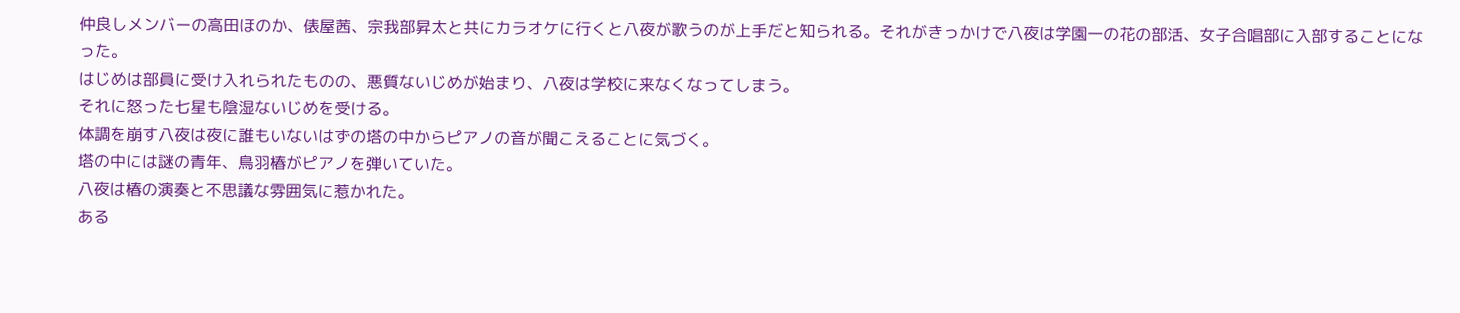仲良しメンバーの高田ほのか、俵屋茜、宗我部昇太と共にカラオケに行くと八夜が歌うのが上手だと知られる。それがきっかけで八夜は学園一の花の部活、女子合唱部に入部することになった。
はじめは部員に受け入れられたものの、悪質ないじめが始まり、八夜は学校に来なくなってしまう。
それに怒った七星も陰湿ないじめを受ける。
体調を崩す八夜は夜に誰もいないはずの塔の中からピアノの音が聞こえることに気づく。
塔の中には謎の青年、鳥羽椿がピアノを弾いていた。
八夜は椿の演奏と不思議な雰囲気に惹かれた。
ある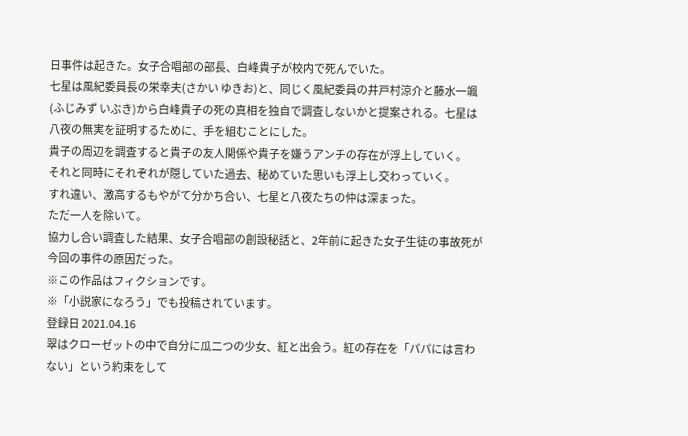日事件は起きた。女子合唱部の部長、白峰貴子が校内で死んでいた。
七星は風紀委員長の栄幸夫(さかい ゆきお)と、同じく風紀委員の井戸村涼介と藤水一颯(ふじみず いぶき)から白峰貴子の死の真相を独自で調査しないかと提案される。七星は八夜の無実を証明するために、手を組むことにした。
貴子の周辺を調査すると貴子の友人関係や貴子を嫌うアンチの存在が浮上していく。
それと同時にそれぞれが隠していた過去、秘めていた思いも浮上し交わっていく。
すれ違い、激高するもやがて分かち合い、七星と八夜たちの仲は深まった。
ただ一人を除いて。
協力し合い調査した結果、女子合唱部の創設秘話と、2年前に起きた女子生徒の事故死が今回の事件の原因だった。
※この作品はフィクションです。
※「小説家になろう」でも投稿されています。
登録日 2021.04.16
翠はクローゼットの中で自分に瓜二つの少女、紅と出会う。紅の存在を「パパには言わない」という約束をして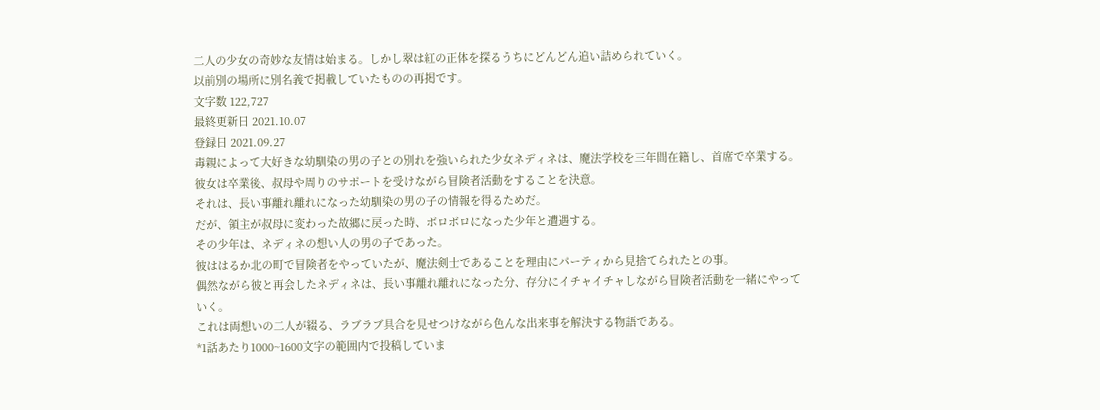二人の少女の奇妙な友情は始まる。しかし翠は紅の正体を探るうちにどんどん追い詰められていく。
以前別の場所に別名義で掲載していたものの再掲です。
文字数 122,727
最終更新日 2021.10.07
登録日 2021.09.27
毒親によって大好きな幼馴染の男の子との別れを強いられた少女ネディネは、魔法学校を三年間在籍し、首席で卒業する。
彼女は卒業後、叔母や周りのサポートを受けながら冒険者活動をすることを決意。
それは、長い事離れ離れになった幼馴染の男の子の情報を得るためだ。
だが、領主が叔母に変わった故郷に戻った時、ボロボロになった少年と遭遇する。
その少年は、ネディネの想い人の男の子であった。
彼ははるか北の町で冒険者をやっていたが、魔法剣士であることを理由にパーティから見捨てられたとの事。
偶然ながら彼と再会したネディネは、長い事離れ離れになった分、存分にイチャイチャしながら冒険者活動を一緒にやっていく。
これは両想いの二人が綴る、ラブラブ具合を見せつけながら色んな出来事を解決する物語である。
*1話あたり1000~1600文字の範囲内で投稿していま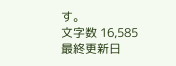す。
文字数 16,585
最終更新日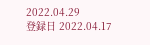2022.04.29
登録日 2022.04.17